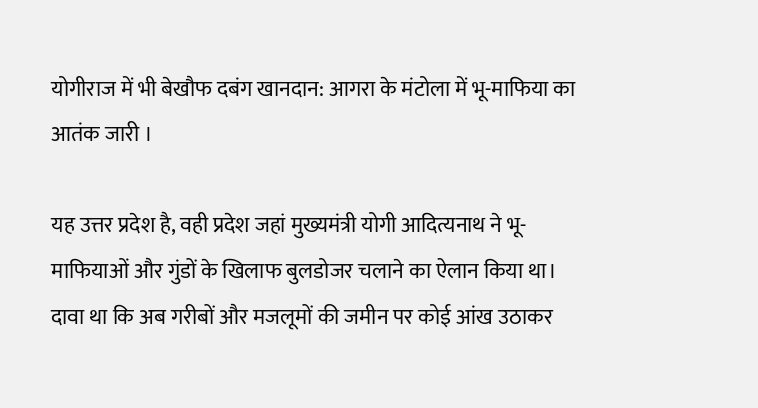योगीराज में भी बेखौफ दबंग खानदान: आगरा के मंटोला में भू-माफिया का आतंक जारी ।

यह उत्तर प्रदेश है, वही प्रदेश जहां मुख्यमंत्री योगी आदित्यनाथ ने भू-माफियाओं और गुंडों के खिलाफ बुलडोजर चलाने का ऐलान किया था। दावा था कि अब गरीबों और मजलूमों की जमीन पर कोई आंख उठाकर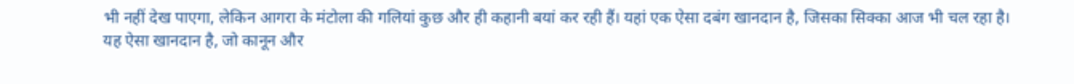भी नहीं देख पाएगा, लेकिन आगरा के मंटोला की गलियां कुछ और ही कहानी बयां कर रही हैं। यहां एक ऐसा दबंग खानदान है, जिसका सिक्का आज भी चल रहा है।
यह ऐसा खानदान है, जो कानून और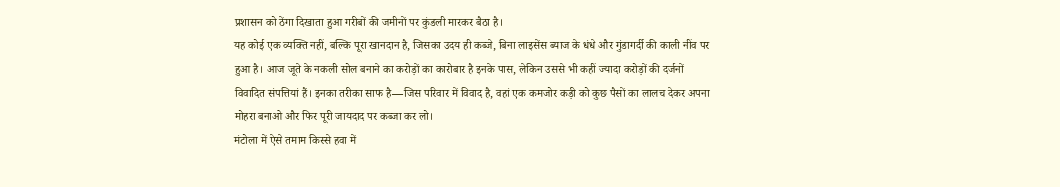प्रशासन को ठेंगा दिखाता हुआ गरीबों की जमीनों पर कुंडली मारकर बैठा है।
यह कोई एक व्यक्ति नहीं, बल्कि पूरा खानदान है, जिसका उदय ही कब्जे, बिना लाइसेंस ब्याज के धंधे और गुंडागर्दी की काली नींव पर हुआ है। आज जूते के नकली सोल बनाने का करोड़ों का कारोबार है इनके पास, लेकिन उससे भी कहीं ज्यादा करोड़ों की दर्जनों विवादित संपत्तियां हैं। इनका तरीका साफ है—जिस परिवार में विवाद है, वहां एक कमजोर कड़ी को कुछ पैसों का लालच देकर अपना मोहरा बनाओ और फिर पूरी जायदाद पर कब्जा कर लो।
मंटोला में ऐसे तमाम किस्से हवा में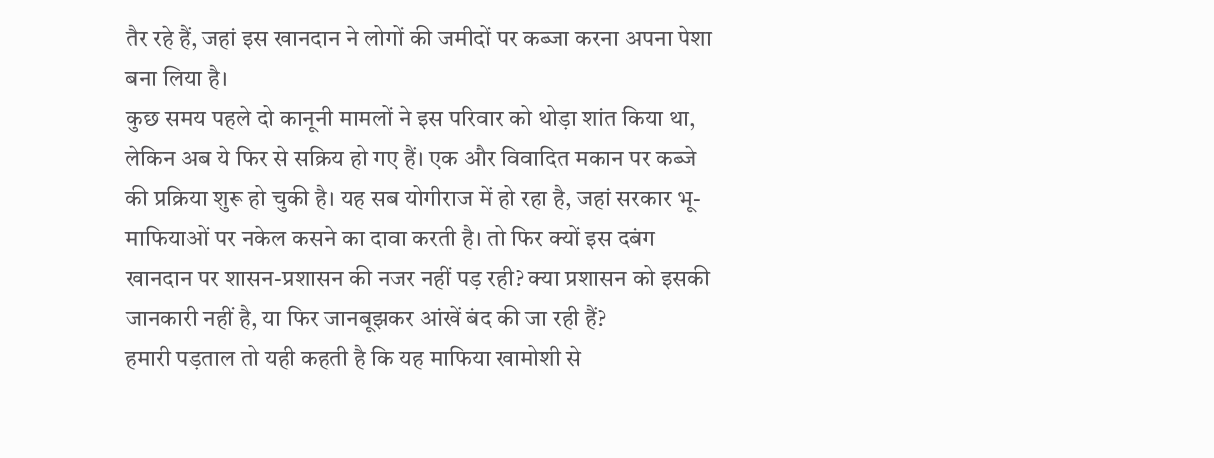तैर रहे हैं, जहां इस खानदान ने लोगों की जमीदों पर कब्जा करना अपना पेशा बना लिया है।
कुछ समय पहले दो कानूनी मामलों ने इस परिवार को थोड़ा शांत किया था, लेकिन अब ये फिर से सक्रिय हो गए हैं। एक और विवादित मकान पर कब्जे की प्रक्रिया शुरू हो चुकी है। यह सब योगीराज में हो रहा है, जहां सरकार भू-माफियाओं पर नकेल कसने का दावा करती है। तो फिर क्यों इस दबंग खानदान पर शासन-प्रशासन की नजर नहीं पड़ रही? क्या प्रशासन को इसकी जानकारी नहीं है, या फिर जानबूझकर आंखें बंद की जा रही हैं?
हमारी पड़ताल तो यही कहती है कि यह माफिया खामोशी से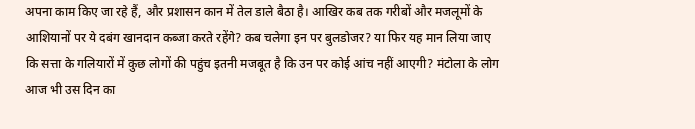अपना काम किए जा रहे हैं, और प्रशासन कान में तेल डाले बैठा है। आखिर कब तक गरीबों और मजलूमों के आशियानों पर ये दबंग खानदान कब्जा करते रहेंगे? कब चलेगा इन पर बुलडोजर? या फिर यह मान लिया जाए कि सत्ता के गलियारों में कुछ लोगों की पहुंच इतनी मजबूत है कि उन पर कोई आंच नहीं आएगी? मंटोला के लोग आज भी उस दिन का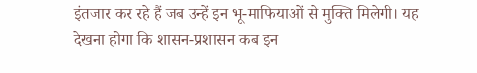इंतजार कर रहे हैं जब उन्हें इन भू-माफियाओं से मुक्ति मिलेगी। यह देखना होगा कि शासन-प्रशासन कब इन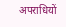अपराधियों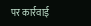पर कार्रवाई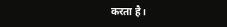करता है।